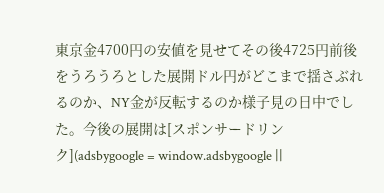東京金4700円の安値を見せてその後4725円前後をうろうろとした展開ドル円がどこまで揺さぶれるのか、NY金が反転するのか様子見の日中でした。今後の展開は[スポンサードリンク](adsbygoogle = window.adsbygoogle ||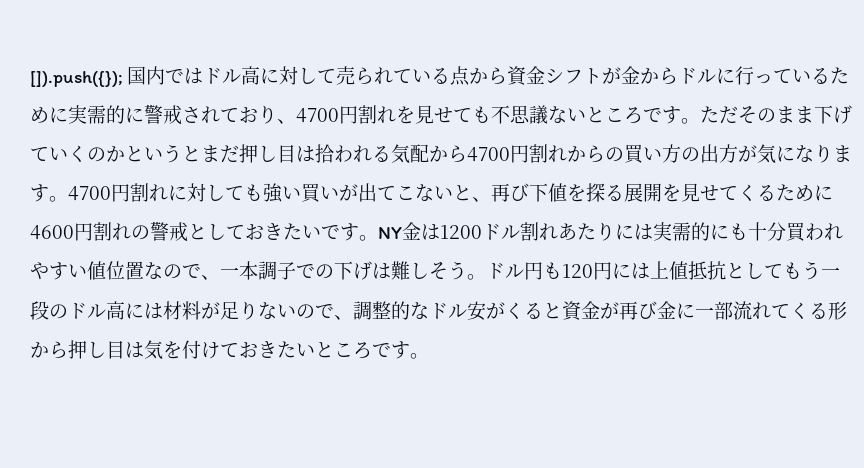[]).push({}); 国内ではドル高に対して売られている点から資金シフトが金からドルに行っているために実需的に警戒されており、4700円割れを見せても不思議ないところです。ただそのまま下げていくのかというとまだ押し目は拾われる気配から4700円割れからの買い方の出方が気になります。4700円割れに対しても強い買いが出てこないと、再び下値を探る展開を見せてくるために4600円割れの警戒としておきたいです。NY金は1200ドル割れあたりには実需的にも十分買われやすい値位置なので、一本調子での下げは難しそう。ドル円も120円には上値抵抗としてもう一段のドル高には材料が足りないので、調整的なドル安がくると資金が再び金に一部流れてくる形から押し目は気を付けておきたいところです。